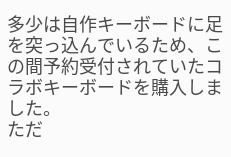多少は自作キーボードに足を突っ込んでいるため、この間予約受付されていたコラボキーボードを購入しました。
ただ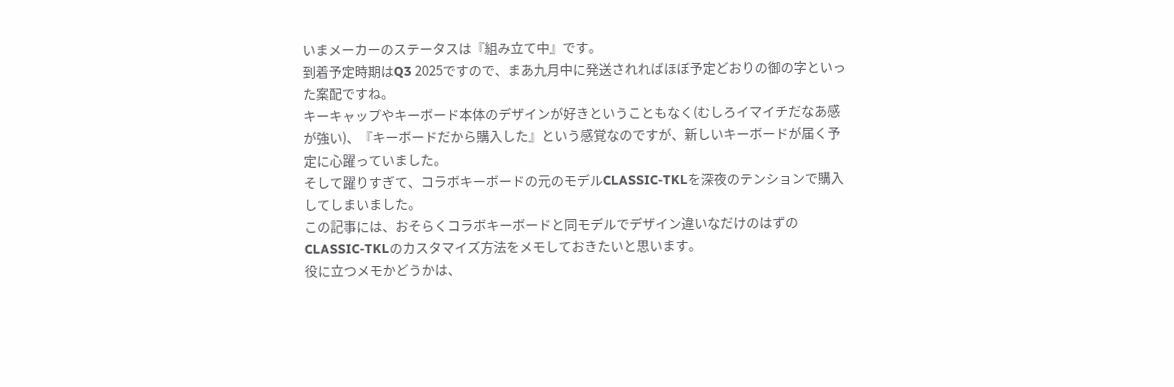いまメーカーのステータスは『組み立て中』です。
到着予定時期はQ3 2025ですので、まあ九月中に発送されればほぼ予定どおりの御の字といった案配ですね。
キーキャップやキーボード本体のデザインが好きということもなく(むしろイマイチだなあ感が強い)、『キーボードだから購入した』という感覚なのですが、新しいキーボードが届く予定に心躍っていました。
そして躍りすぎて、コラボキーボードの元のモデルCLASSIC-TKLを深夜のテンションで購入してしまいました。
この記事には、おそらくコラボキーボードと同モデルでデザイン違いなだけのはずのCLASSIC-TKLのカスタマイズ方法をメモしておきたいと思います。
役に立つメモかどうかは、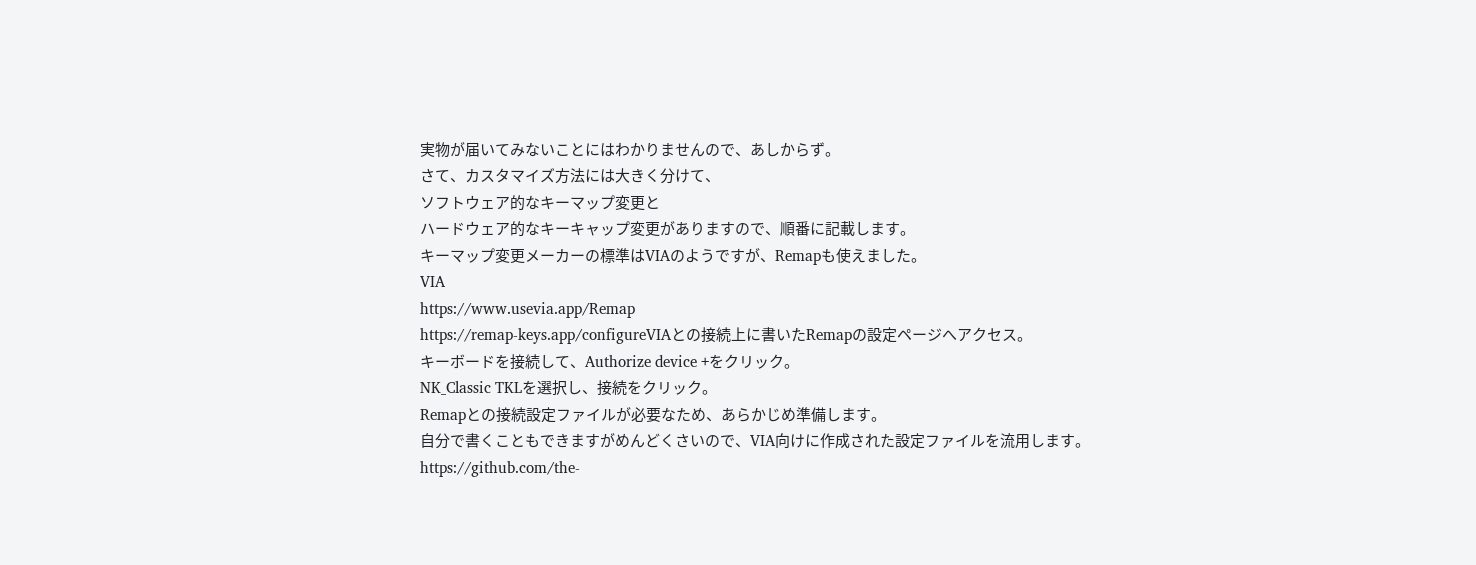実物が届いてみないことにはわかりませんので、あしからず。
さて、カスタマイズ方法には大きく分けて、
ソフトウェア的なキーマップ変更と
ハードウェア的なキーキャップ変更がありますので、順番に記載します。
キーマップ変更メーカーの標準はVIAのようですが、Remapも使えました。
VIA
https://www.usevia.app/Remap
https://remap-keys.app/configureVIAとの接続上に書いたRemapの設定ページへアクセス。
キーボードを接続して、Authorize device +をクリック。
NK_Classic TKLを選択し、接続をクリック。
Remapとの接続設定ファイルが必要なため、あらかじめ準備します。
自分で書くこともできますがめんどくさいので、VIA向けに作成された設定ファイルを流用します。
https://github.com/the-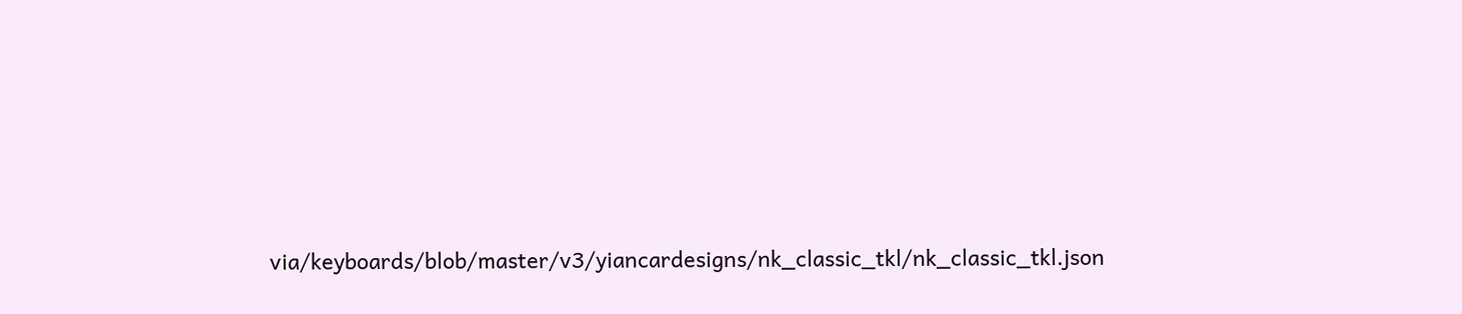via/keyboards/blob/master/v3/yiancardesigns/nk_classic_tkl/nk_classic_tkl.json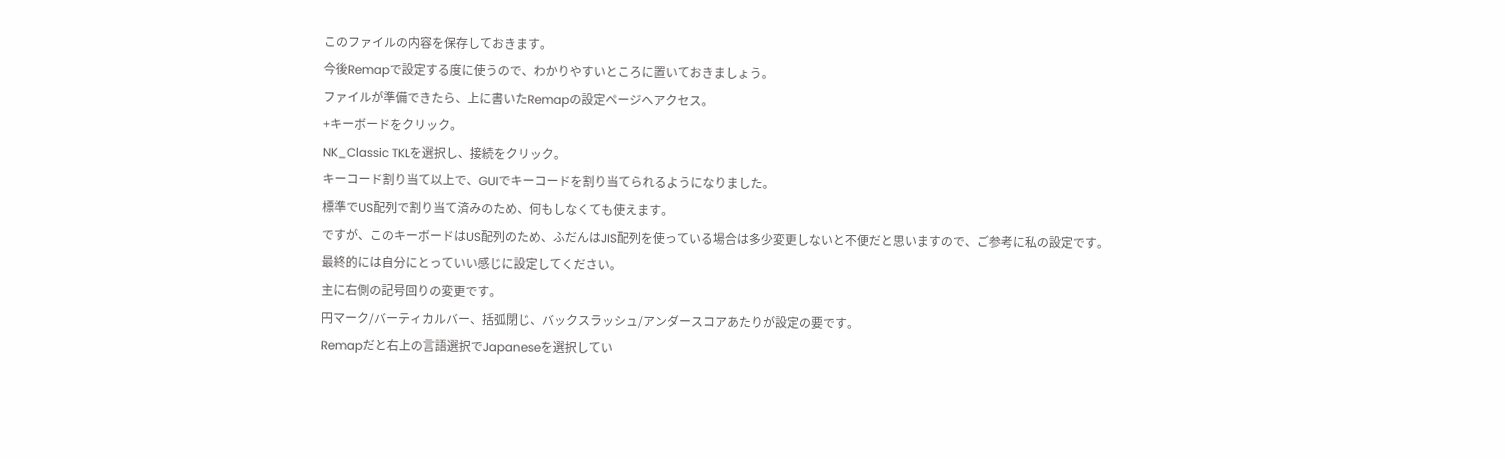このファイルの内容を保存しておきます。
今後Remapで設定する度に使うので、わかりやすいところに置いておきましょう。
ファイルが準備できたら、上に書いたRemapの設定ページへアクセス。
+キーボードをクリック。
NK_Classic TKLを選択し、接続をクリック。
キーコード割り当て以上で、GUIでキーコードを割り当てられるようになりました。
標準でUS配列で割り当て済みのため、何もしなくても使えます。
ですが、このキーボードはUS配列のため、ふだんはJIS配列を使っている場合は多少変更しないと不便だと思いますので、ご参考に私の設定です。
最終的には自分にとっていい感じに設定してください。
主に右側の記号回りの変更です。
円マーク/バーティカルバー、括弧閉じ、バックスラッシュ/アンダースコアあたりが設定の要です。
Remapだと右上の言語選択でJapaneseを選択してい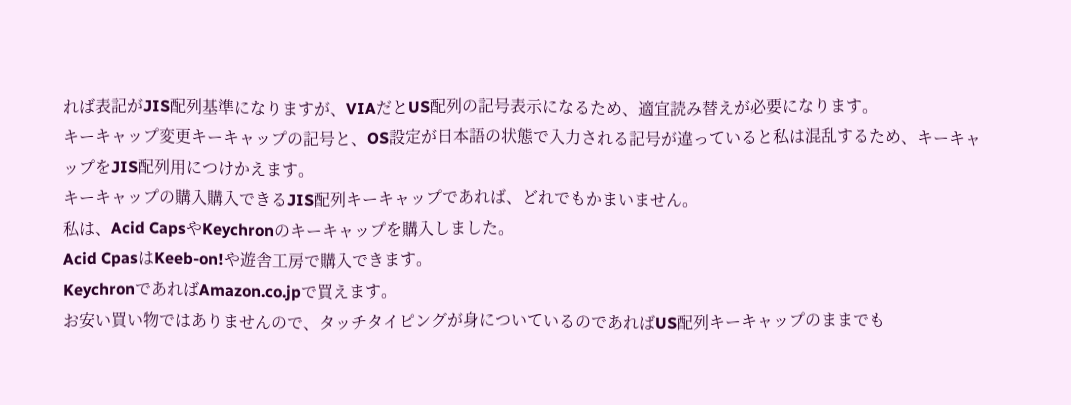れば表記がJIS配列基準になりますが、VIAだとUS配列の記号表示になるため、適宜読み替えが必要になります。
キーキャップ変更キーキャップの記号と、OS設定が日本語の状態で入力される記号が違っていると私は混乱するため、キーキャップをJIS配列用につけかえます。
キーキャップの購入購入できるJIS配列キーキャップであれば、どれでもかまいません。
私は、Acid CapsやKeychronのキーキャップを購入しました。
Acid CpasはKeeb-on!や遊舎工房で購入できます。
KeychronであればAmazon.co.jpで買えます。
お安い買い物ではありませんので、タッチタイピングが身についているのであればUS配列キーキャップのままでも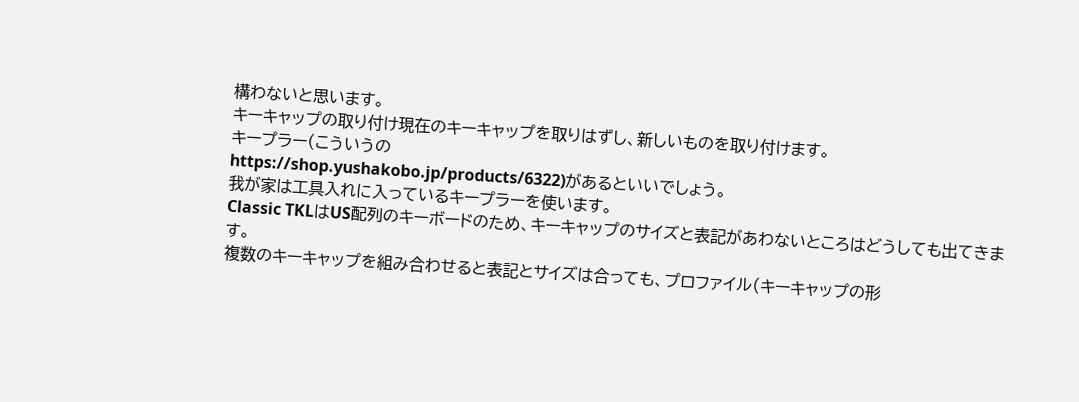構わないと思います。
キーキャップの取り付け現在のキーキャップを取りはずし、新しいものを取り付けます。
キープラー(こういうの
https://shop.yushakobo.jp/products/6322)があるといいでしょう。
我が家は工具入れに入っているキープラーを使います。
Classic TKLはUS配列のキーボードのため、キーキャップのサイズと表記があわないところはどうしても出てきます。
複数のキーキャップを組み合わせると表記とサイズは合っても、プロファイル(キーキャップの形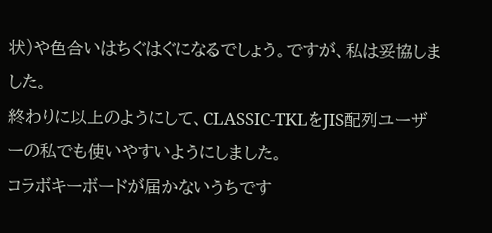状)や色合いはちぐはぐになるでしょう。ですが、私は妥協しました。
終わりに以上のようにして、CLASSIC-TKLをJIS配列ユーザーの私でも使いやすいようにしました。
コラボキーボードが届かないうちです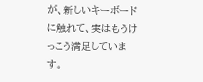が、新しいキーボードに触れて、実はもうけっこう満足しています。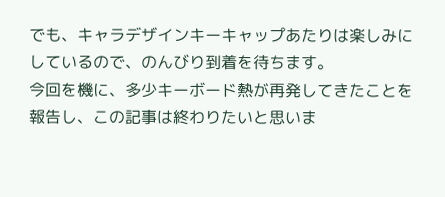でも、キャラデザインキーキャップあたりは楽しみにしているので、のんびり到着を待ちます。
今回を機に、多少キーボード熱が再発してきたことを報告し、この記事は終わりたいと思いま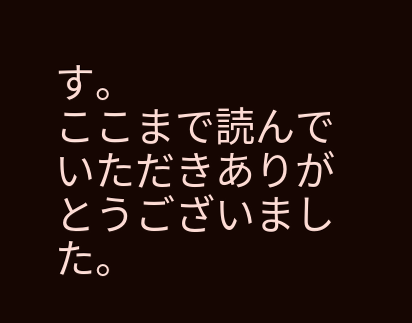す。
ここまで読んでいただきありがとうございました。